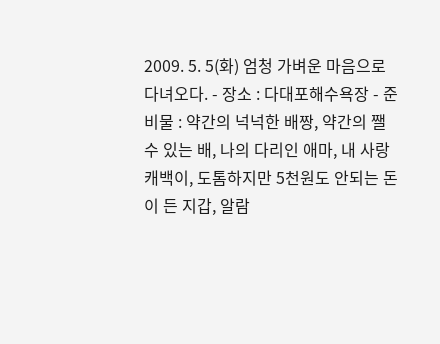2009. 5. 5(화) 엄청 가벼운 마음으로 다녀오다. - 장소 : 다대포해수욕장 - 준비물 : 약간의 넉넉한 배짱, 약간의 쨀 수 있는 배, 나의 다리인 애마, 내 사랑 캐백이, 도톰하지만 5천원도 안되는 돈이 든 지갑, 알람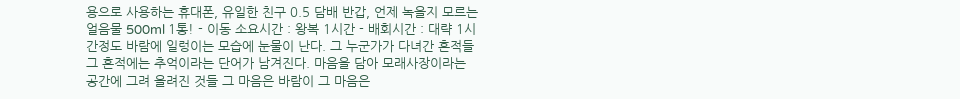용으로 사용하는 휴대폰, 유일한 친구 0.5 담배 반갑, 언제 녹을지 모르는 얼음물 500ml 1통! - 이동 소요시간 : 왕복 1시간 - 배회시간 : 대략 1시간정도 바람에 일렁이는 모습에 눈물이 난다. 그 누군가가 다녀간 흔적들 그 흔적에는 추억이라는 단어가 남겨진다. 마음을 담아 모래사장이라는 공간에 그려 올려진 것들 그 마음은 바람이 그 마음은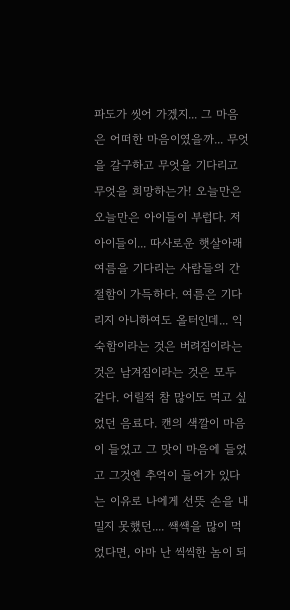파도가 씻어 가겠지... 그 마음은 어떠한 마음이였을까... 무엇을 갈구하고 무엇을 기다리고 무엇을 희망하는가! 오늘만은 오늘만은 아이들이 부럽다. 저 아이들이... 따사로운 햇살아래 여름을 기다리는 사람들의 간절함이 가득하다. 여름은 기다리지 아니하여도 올터인데... 익숙함이라는 것은 버려짐이라는 것은 남겨짐이라는 것은 모두 같다. 어릴적 참 많이도 먹고 싶었던 음료다. 캔의 색깔이 마음이 들었고 그 맛이 마음에 들었고 그것엔 추억이 들어가 있다는 이유로 나에게 선뜻 손을 내밀지 못했던.... 쌕쌕을 많이 먹었다면, 아마 난 씩씩한 놈이 되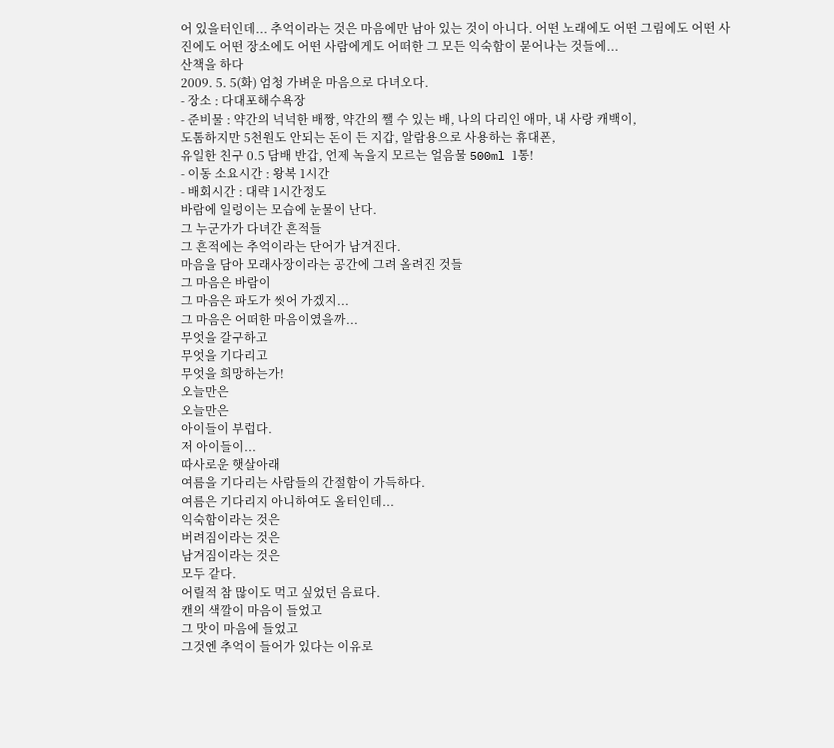어 있을터인데... 추억이라는 것은 마음에만 남아 있는 것이 아니다. 어떤 노래에도 어떤 그림에도 어떤 사진에도 어떤 장소에도 어떤 사람에게도 어떠한 그 모든 익숙함이 묻어나는 것들에...
산책을 하다
2009. 5. 5(화) 엄청 가벼운 마음으로 다녀오다.
- 장소 : 다대포해수욕장
- 준비물 : 약간의 넉넉한 배짱, 약간의 쨀 수 있는 배, 나의 다리인 애마, 내 사랑 캐백이,
도톰하지만 5천원도 안되는 돈이 든 지갑, 알람용으로 사용하는 휴대폰,
유일한 친구 0.5 담배 반갑, 언제 녹을지 모르는 얼음물 500ml 1통!
- 이동 소요시간 : 왕복 1시간
- 배회시간 : 대략 1시간정도
바람에 일렁이는 모습에 눈물이 난다.
그 누군가가 다녀간 흔적들
그 흔적에는 추억이라는 단어가 남겨진다.
마음을 담아 모래사장이라는 공간에 그려 올려진 것들
그 마음은 바람이
그 마음은 파도가 씻어 가겠지...
그 마음은 어떠한 마음이였을까...
무엇을 갈구하고
무엇을 기다리고
무엇을 희망하는가!
오늘만은
오늘만은
아이들이 부럽다.
저 아이들이...
따사로운 햇살아래
여름을 기다리는 사람들의 간절함이 가득하다.
여름은 기다리지 아니하여도 올터인데...
익숙함이라는 것은
버려짐이라는 것은
남겨짐이라는 것은
모두 같다.
어릴적 참 많이도 먹고 싶었던 음료다.
캔의 색깔이 마음이 들었고
그 맛이 마음에 들었고
그것엔 추억이 들어가 있다는 이유로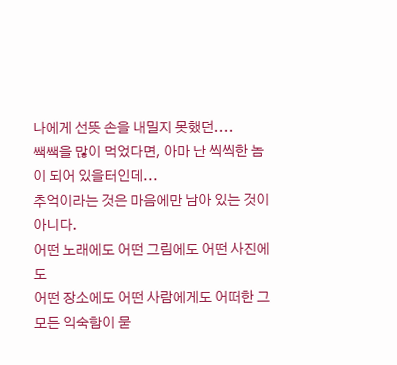나에게 선뜻 손을 내밀지 못했던....
쌕쌕을 많이 먹었다면, 아마 난 씩씩한 놈이 되어 있을터인데...
추억이라는 것은 마음에만 남아 있는 것이 아니다.
어떤 노래에도 어떤 그림에도 어떤 사진에도
어떤 장소에도 어떤 사람에게도 어떠한 그 모든 익숙함이 묻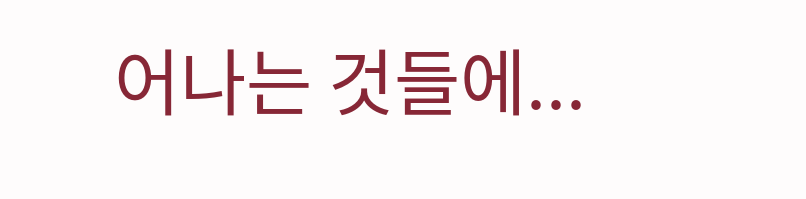어나는 것들에...